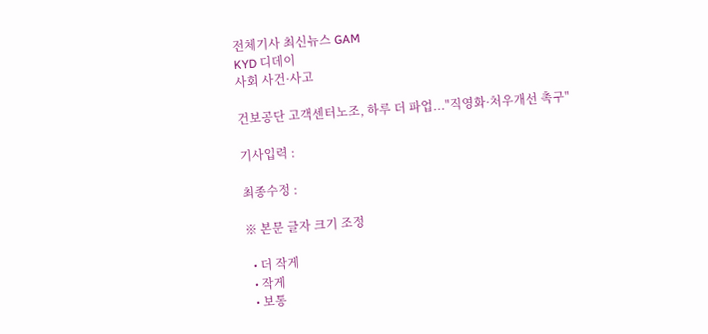전체기사 최신뉴스 GAM
KYD 디데이
사회 사건·사고

건보공단 고객센터노조, 하루 더 파업..."직영화·처우개선 촉구"

기사입력 :

최종수정 :

※ 본문 글자 크기 조정

  • 더 작게
  • 작게
  • 보통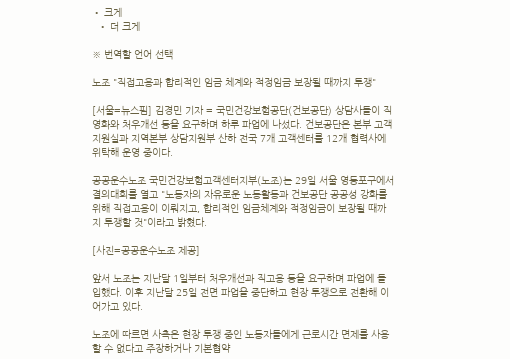• 크게
  • 더 크게

※ 번역할 언어 선택

노조 "직접고용과 합리적인 임금 체계와 적정임금 보장될 때까지 투쟁"

[서울=뉴스핌] 김경민 기자 = 국민건강보험공단(건보공단) 상담사들이 직영화와 처우개선 등을 요구하며 하루 파업에 나섰다. 건보공단은 본부 고객지원실과 지역본부 상담지원부 산하 전국 7개 고객센터를 12개 협력사에 위탁해 운영 중이다.

공공운수노조 국민건강보험고객센터지부(노조)는 29일 서울 영등포구에서 결의대회를 열고 "노동자의 자유로운 노동활동과 건보공단 공공성 강화를 위해 직접고용이 이뤄지고, 합리적인 임금체계와 적정임금이 보장될 때까지 투쟁할 것"이라고 밝혔다.

[사진=공공운수노조 제공]

앞서 노조는 지난달 1일부터 처우개선과 직고용 등을 요구하며 파업에 돌입했다. 이후 지난달 25일 전면 파업을 중단하고 현장 투쟁으로 전환해 이어가고 있다.

노조에 따르면 사측은 현장 투쟁 중인 노동자들에게 근로시간 면제를 사용할 수 없다고 주장하거나 기본협약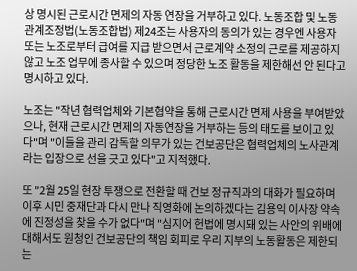상 명시된 근로시간 면제의 자동 연장을 거부하고 있다. 노동조합 및 노동관계조정법(노동조합법) 제24조는 사용자의 동의가 있는 경우엔 사용자 또는 노조로부터 급여를 지급 받으면서 근로계약 소정의 근로를 제공하지 않고 노조 업무에 종사할 수 있으며 정당한 노조 활동을 제한해선 안 된다고 명시하고 있다.

노조는 "작년 협력업체와 기본협약을 통해 근로시간 면제 사용을 부여받았으나, 현재 근로시간 면제의 자동연장을 거부하는 등의 태도를 보이고 있다"며 "이들을 관리 감독할 의무가 있는 건보공단은 협력업체의 노사관계라는 입장으로 선을 긋고 있다"고 지적했다.

또 "2월 25일 현장 투쟁으로 전환할 때 건보 정규직과의 대화가 필요하며 이후 시민 중재단과 다시 만나 직영화에 논의하겠다는 김용익 이사장 약속에 진정성을 찾을 수가 없다"며 "심지어 헌법에 명시돼 있는 사안의 위배에 대해서도 원청인 건보공단의 책임 회피로 우리 지부의 노동활동은 제한되는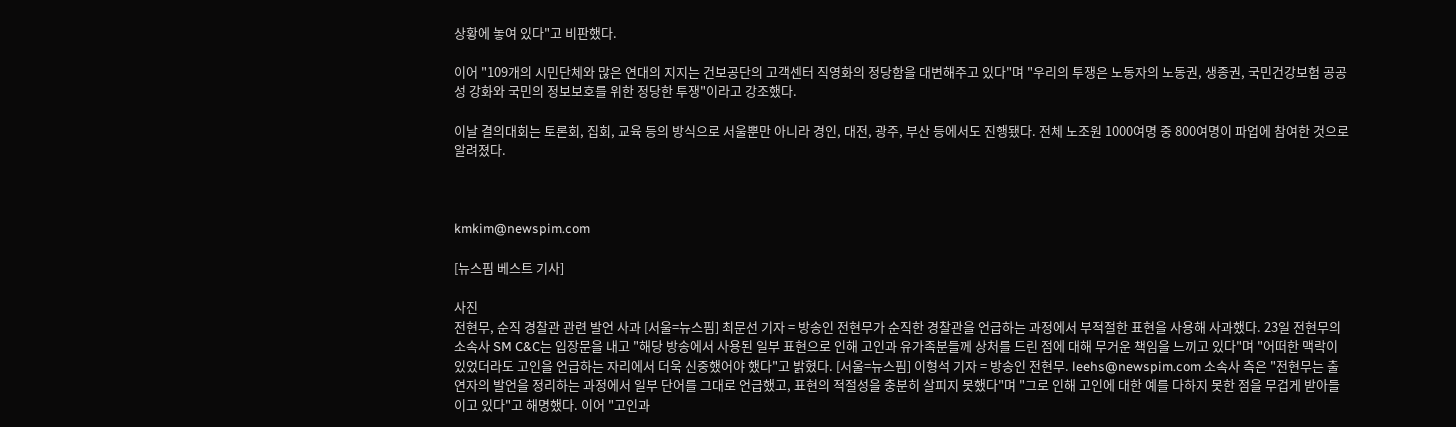상황에 놓여 있다"고 비판했다.

이어 "109개의 시민단체와 많은 연대의 지지는 건보공단의 고객센터 직영화의 정당함을 대변해주고 있다"며 "우리의 투쟁은 노동자의 노동권, 생종권, 국민건강보험 공공성 강화와 국민의 정보보호를 위한 정당한 투쟁"이라고 강조했다.

이날 결의대회는 토론회, 집회, 교육 등의 방식으로 서울뿐만 아니라 경인, 대전, 광주, 부산 등에서도 진행됐다. 전체 노조원 1000여명 중 800여명이 파업에 참여한 것으로 알려졌다.



kmkim@newspim.com

[뉴스핌 베스트 기사]

사진
전현무, 순직 경찰관 관련 발언 사과 [서울=뉴스핌] 최문선 기자 = 방송인 전현무가 순직한 경찰관을 언급하는 과정에서 부적절한 표현을 사용해 사과했다. 23일 전현무의 소속사 SM C&C는 입장문을 내고 "해당 방송에서 사용된 일부 표현으로 인해 고인과 유가족분들께 상처를 드린 점에 대해 무거운 책임을 느끼고 있다"며 "어떠한 맥락이 있었더라도 고인을 언급하는 자리에서 더욱 신중했어야 했다"고 밝혔다. [서울=뉴스핌] 이형석 기자 = 방송인 전현무. leehs@newspim.com 소속사 측은 "전현무는 출연자의 발언을 정리하는 과정에서 일부 단어를 그대로 언급했고, 표현의 적절성을 충분히 살피지 못했다"며 "그로 인해 고인에 대한 예를 다하지 못한 점을 무겁게 받아들이고 있다"고 해명했다. 이어 "고인과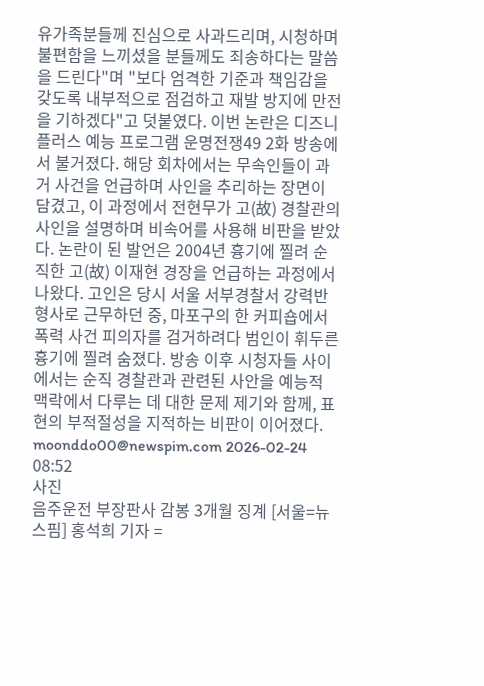유가족분들께 진심으로 사과드리며, 시청하며 불편함을 느끼셨을 분들께도 죄송하다는 말씀을 드린다"며 "보다 엄격한 기준과 책임감을 갖도록 내부적으로 점검하고 재발 방지에 만전을 기하겠다"고 덧붙였다. 이번 논란은 디즈니 플러스 예능 프로그램 운명전쟁49 2화 방송에서 불거졌다. 해당 회차에서는 무속인들이 과거 사건을 언급하며 사인을 추리하는 장면이 담겼고, 이 과정에서 전현무가 고(故) 경찰관의 사인을 설명하며 비속어를 사용해 비판을 받았다. 논란이 된 발언은 2004년 흉기에 찔려 순직한 고(故) 이재현 경장을 언급하는 과정에서 나왔다. 고인은 당시 서울 서부경찰서 강력반 형사로 근무하던 중, 마포구의 한 커피숍에서 폭력 사건 피의자를 검거하려다 범인이 휘두른 흉기에 찔려 숨졌다. 방송 이후 시청자들 사이에서는 순직 경찰관과 관련된 사안을 예능적 맥락에서 다루는 데 대한 문제 제기와 함께, 표현의 부적절성을 지적하는 비판이 이어졌다. moonddo00@newspim.com 2026-02-24 08:52
사진
음주운전 부장판사 감봉 3개월 징계 [서울=뉴스핌] 홍석희 기자 =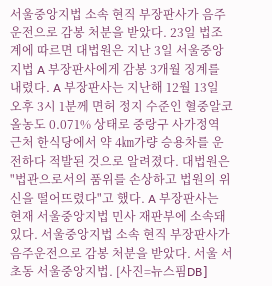서울중앙지법 소속 현직 부장판사가 음주운전으로 감봉 처분을 받았다. 23일 법조계에 따르면 대법원은 지난 3일 서울중앙지법 A 부장판사에게 감봉 3개월 징계를 내렸다. A 부장판사는 지난해 12월 13일 오후 3시 1분께 면허 정지 수준인 혈중알코올농도 0.071% 상태로 중랑구 사가정역 근처 한식당에서 약 4㎞가량 승용차를 운전하다 적발된 것으로 알려졌다. 대법원은 "법관으로서의 품위를 손상하고 법원의 위신을 떨어뜨렸다"고 했다. A 부장판사는 현재 서울중앙지법 민사 재판부에 소속돼 있다. 서울중앙지법 소속 현직 부장판사가 음주운전으로 감봉 처분을 받았다. 서울 서초동 서울중앙지법. [사진=뉴스핌DB]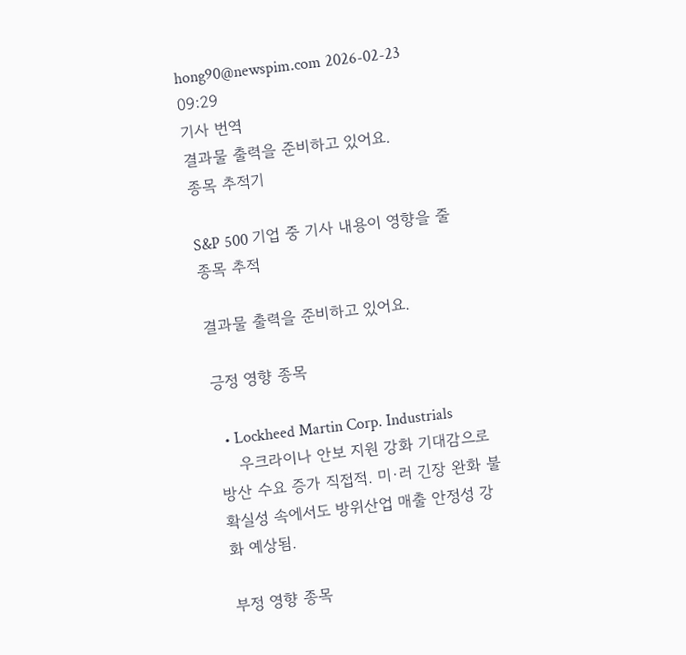hong90@newspim.com 2026-02-23 09:29
기사 번역
결과물 출력을 준비하고 있어요.
종목 추적기

S&P 500 기업 중 기사 내용이 영향을 줄 종목 추적

결과물 출력을 준비하고 있어요.

긍정 영향 종목

  • Lockheed Martin Corp. Industrials
    우크라이나 안보 지원 강화 기대감으로 방산 수요 증가 직접적. 미·러 긴장 완화 불확실성 속에서도 방위산업 매출 안정성 강화 예상됨.

부정 영향 종목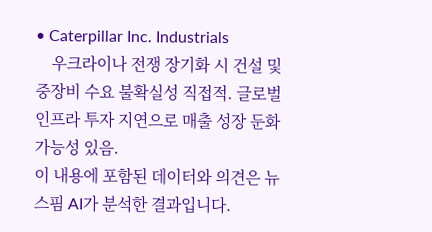• Caterpillar Inc. Industrials
    우크라이나 전쟁 장기화 시 건설 및 중장비 수요 불확실성 직접적. 글로벌 인프라 투자 지연으로 매출 성장 둔화 가능성 있음.
이 내용에 포함된 데이터와 의견은 뉴스핌 AI가 분석한 결과입니다.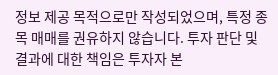정보 제공 목적으로만 작성되었으며, 특정 종목 매매를 권유하지 않습니다. 투자 판단 및 결과에 대한 책임은 투자자 본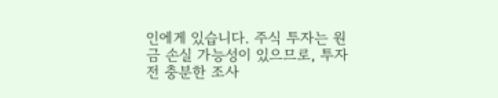인에게 있습니다. 주식 투자는 원금 손실 가능성이 있으므로, 투자 전 충분한 조사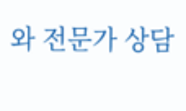와 전문가 상담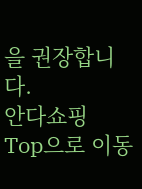을 권장합니다.
안다쇼핑
Top으로 이동